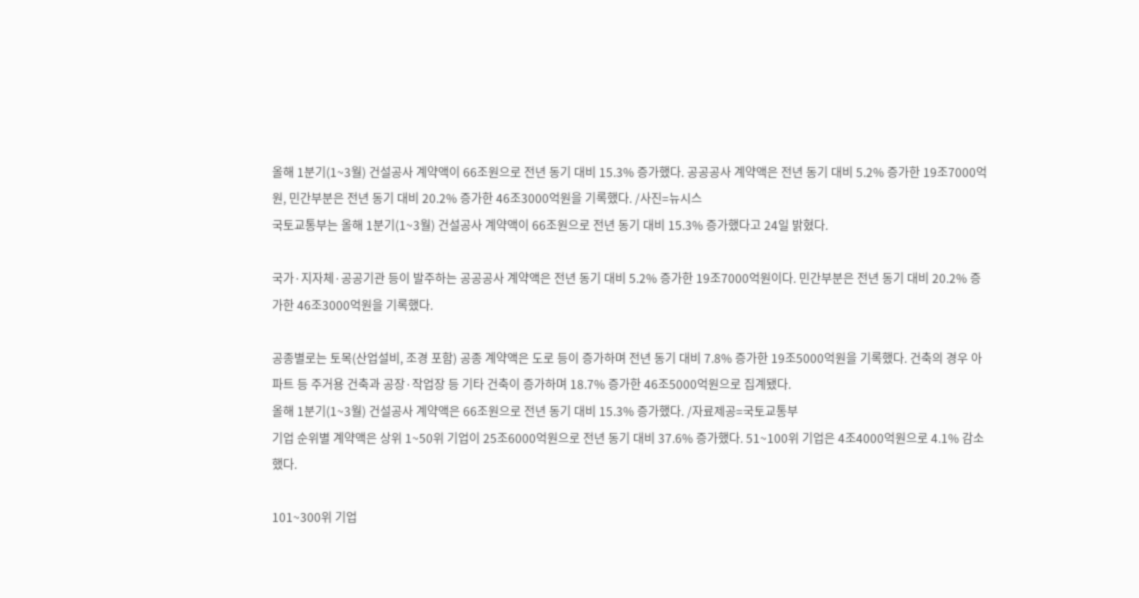올해 1분기(1~3월) 건설공사 계약액이 66조원으로 전년 동기 대비 15.3% 증가했다. 공공공사 계약액은 전년 동기 대비 5.2% 증가한 19조7000억원, 민간부분은 전년 동기 대비 20.2% 증가한 46조3000억원을 기록했다. /사진=뉴시스
국토교통부는 올해 1분기(1~3월) 건설공사 계약액이 66조원으로 전년 동기 대비 15.3% 증가했다고 24일 밝혔다.

국가·지자체·공공기관 등이 발주하는 공공공사 계약액은 전년 동기 대비 5.2% 증가한 19조7000억원이다. 민간부분은 전년 동기 대비 20.2% 증가한 46조3000억원을 기록했다.

공종별로는 토목(산업설비, 조경 포함) 공종 계약액은 도로 등이 증가하며 전년 동기 대비 7.8% 증가한 19조5000억원을 기록했다. 건축의 경우 아파트 등 주거용 건축과 공장·작업장 등 기타 건축이 증가하며 18.7% 증가한 46조5000억원으로 집계됐다.
올해 1분기(1~3월) 건설공사 계약액은 66조원으로 전년 동기 대비 15.3% 증가했다. /자료제공=국토교통부
기업 순위별 계약액은 상위 1~50위 기업이 25조6000억원으로 전년 동기 대비 37.6% 증가했다. 51~100위 기업은 4조4000억원으로 4.1% 감소했다.

101~300위 기업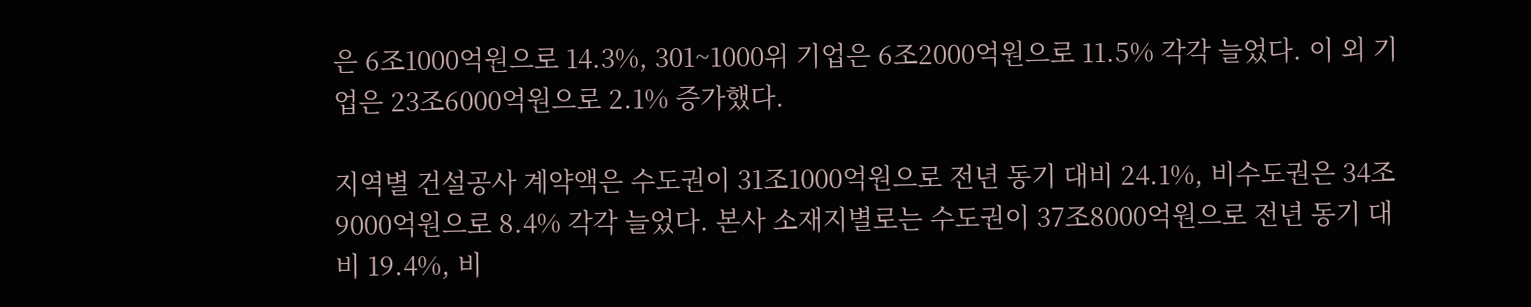은 6조1000억원으로 14.3%, 301~1000위 기업은 6조2000억원으로 11.5% 각각 늘었다. 이 외 기업은 23조6000억원으로 2.1% 증가했다.

지역별 건설공사 계약액은 수도권이 31조1000억원으로 전년 동기 대비 24.1%, 비수도권은 34조9000억원으로 8.4% 각각 늘었다. 본사 소재지별로는 수도권이 37조8000억원으로 전년 동기 대비 19.4%, 비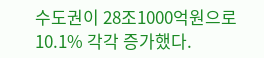수도권이 28조1000억원으로 10.1% 각각 증가했다.